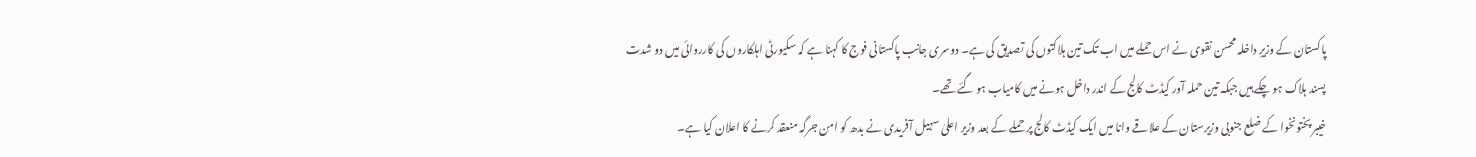پاکستان کے وزیرِ داخلہ محسن نقوی نے اس حملے میں اب تک تین ہلاکتوں کی تصدیق کی ہے۔ دوسری جانب پاکستانی فوج کا کہنا ہے کہ سکیورٹی اہلکاروں کی کارروائی میں دو شدت پسند ہلاک ہو چکے ہیں جبکہ تین حملہ آور کیڈٹ کالج کے اندر داخل ہونے میں کامیاب ہو گئے تھے۔
خیبر پختونخوا کے ضلع جنوبی وزیرستان کے علاقے وانا میں ایک کیڈٹ کالج پر حملے کے بعد وزیر اعلیٰ سہیل آفریدی نے بدھ کو امن جرگہ منعقد کرنے کا اعلان کیا ہے۔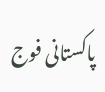پاکستانی فوج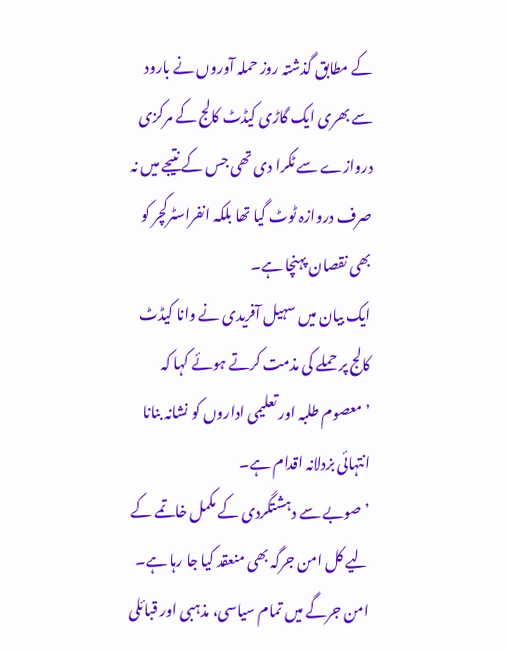کے مطابق گذشتہ روز حملہ آوروں نے بارود سے بھری ایک گاڑی کیڈٹ کالج کے مرکزی دروازے سے ٹکرا دی تھی جس کے نتیجے میں نہ صرف دروازہ ٹوٹ گیا تھا بلکہ انفراسٹرکچر کو بھی نقصان پہنچا ہے۔
ایک بیان میں سہیل آفریدی نے وانا کیڈٹ کالج پر حملے کی مذمت کرتے ہوئے کہا کہ ’معصوم طلبہ اور تعلیمی اداروں کو نشانہ بنانا انتہائی بزدلانہ اقدام ہے۔
’صوبے سے دہشتگردی کے مکمل خاتمے کے لیے کل امن جرگہ بھی منعقد کیا جا رہا ہے۔ امن جرگے میں تمام سیاسی، مذہبی اور قبائلی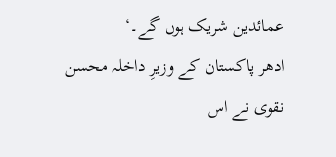عمائدین شریک ہوں گے۔‘
ادھر پاکستان کے وزیرِ داخلہ محسن نقوی نے اس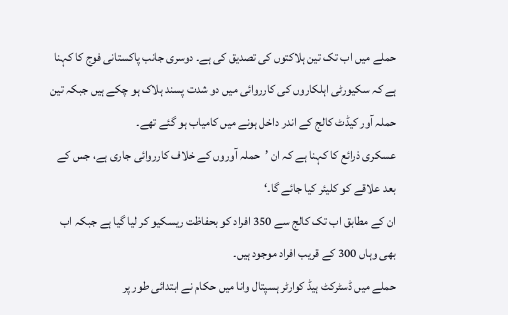حملے میں اب تک تین ہلاکتوں کی تصدیق کی ہے۔ دوسری جانب پاکستانی فوج کا کہنا ہے کہ سکیورٹی اہلکاروں کی کارروائی میں دو شدت پسند ہلاک ہو چکے ہیں جبکہ تین حملہ آور کیڈٹ کالج کے اندر داخل ہونے میں کامیاب ہو گئے تھے۔
عسکری ذرائع کا کہنا ہے کہ ان ’حملہ آوروں کے خلاف کارروائی جاری ہے، جس کے بعد علاقے کو کلیئر کیا جائے گا۔‘
ان کے مطابق اب تک کالج سے 350 افراد کو بحفاظت ریسکیو کر لیا گیا ہے جبکہ اب بھی وہاں 300 کے قریب افراد موجود ہیں۔
حملے میں ڈسٹرکٹ ہیڈ کوارٹر ہسپتال وانا میں حکام نے ابتدائی طور پر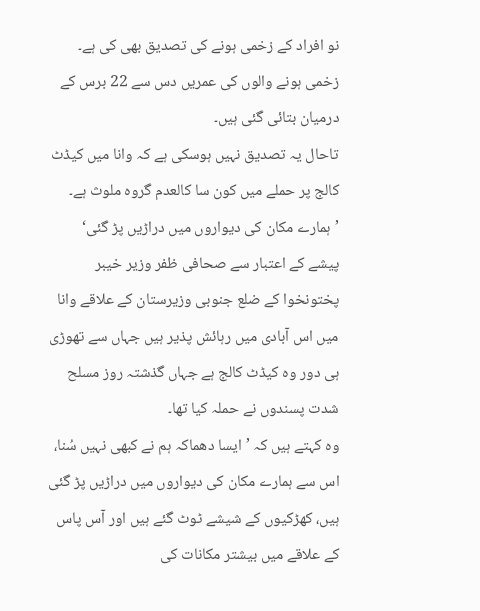نو افراد کے زخمی ہونے کی تصدیق بھی کی ہے۔ زخمی ہونے والوں کی عمریں دس سے 22 برس کے درمیان بتائی گئی ہیں۔
تاحال یہ تصدیق نہیں ہوسکی ہے کہ وانا میں کیڈٹ کالج پر حملے میں کون سا کالعدم گروہ ملوث ہے۔
’ہمارے مکان کی دیواروں میں دراڑیں پڑ گئی‘
پیشے کے اعتبار سے صحافی ظفر وزیر خیبر پختونخوا کے ضلع جنوبی وزیرستان کے علاقے وانا میں اس آبادی میں رہائش پذیر ہیں جہاں سے تھوڑی ہی دور وہ کیڈٹ کالج ہے جہاں گذشتہ روز مسلح شدت پسندوں نے حملہ کیا تھا۔
وہ کہتے ہیں کہ ’ایسا دھماکہ ہم نے کبھی نہیں سُنا، اس سے ہمارے مکان کی دیواروں میں دراڑیں پڑ گئی ہیں، کھڑکیوں کے شیشے ٹوٹ گئے ہیں اور آس پاس کے علاقے میں بیشتر مکانات کی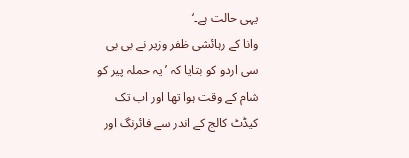یہی حالت ہے۔‘
وانا کے رہائشی ظفر وزیر نے بی بی سی اردو کو بتایا کہ ’یہ حملہ پیر کو شام کے وقت ہوا تھا اور اب تک کیڈٹ کالج کے اندر سے فائرنگ اور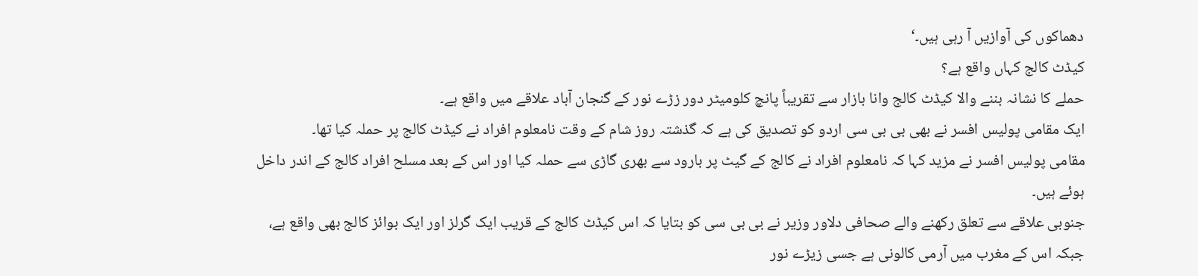دھماکوں کی آوازیں آ رہی ہیں۔‘
کیڈٹ کالج کہاں واقع ہے؟
حملے کا نشانہ بننے والا کیڈٹ کالج وانا بازار سے تقریباً پانچ کلومیٹر دور زڑے نور کے گنجان آباد علاقے میں واقع ہے۔
ایک مقامی پولیس افسر نے بھی بی بی سی اردو کو تصدیق کی ہے کہ گذشتہ روز شام کے وقت نامعلوم افراد نے کیڈٹ کالج پر حملہ کیا تھا۔
مقامی پولیس افسر نے مزید کہا کہ نامعلوم افراد نے کالج کے گیٹ پر بارود سے بھری گاڑی سے حملہ کیا اور اس کے بعد مسلح افراد کالج کے اندر داخل ہوئے ہیں۔
جنوبی علاقے سے تعلق رکھنے والے صحافی دلاور وزیر نے بی بی سی کو بتایا کہ اس کیڈٹ کالج کے قریب ایک گرلز اور ایک بوائز کالج بھی واقع ہے، جبکہ اس کے مغرب میں آرمی کالونی ہے جسی زیڑے نور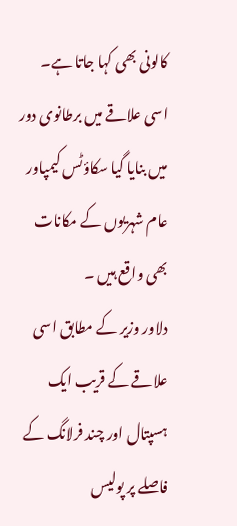کالونی بھی کہا جاتا ہے۔
اسی علاقے میں برطانوی دور میں بنایا گیا سکاؤٹس کیمپاور عام شہریوں کے مکانات بھی واقع ہیں ۔
دلاور وزیر کے مطابق اسی علاقے کے قریب ایک ہسپتال اور چند فرلانگ کے فاصلے پر پولیس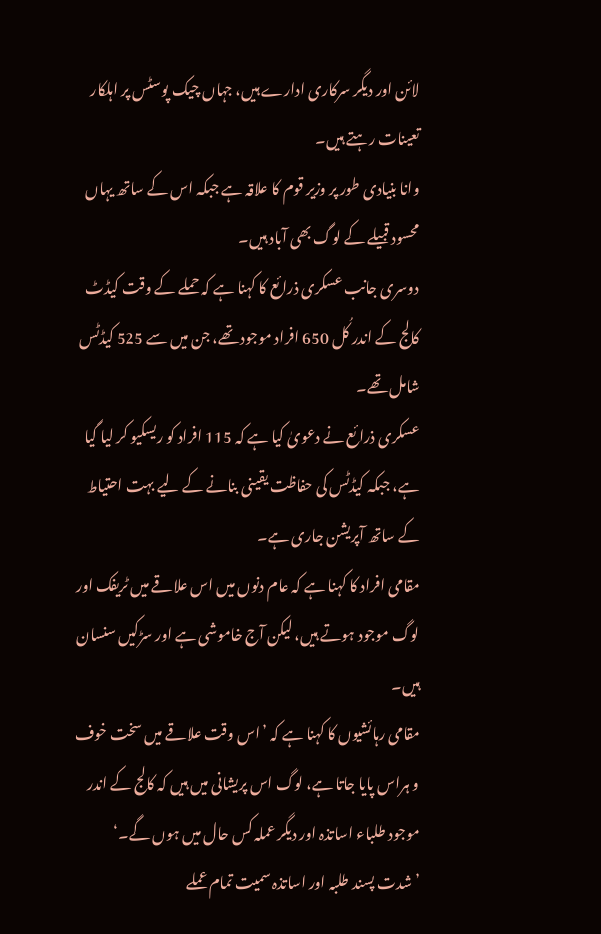لائن اور دیگر سرکاری ادارے ہیں، جہاں چیک پوسٹس پر اہلکار تعینات رہتے ہیں۔
وانا بنیادی طور پر وزیر قوم کا علاقہ ہے جبکہ اس کے ساتھ یہاں محسود قبیلے کے لوگ بھی آباد ہیں۔
دوسری جانب عسکری ذرائع کا کہنا ہے کہ حملے کے وقت کیڈٹ کالج کے اندر کُل 650 افراد موجود تھے، جن میں سے 525 کیڈٹس شامل تھے۔
عسکری ذرائع نے دعویٰ کیا ہے کہ 115 افراد کو ریسکیو کر لیا گیا ہے، جبکہ کیڈٹس کی حفاظت یقینی بنانے کے لیے بہت احتیاط کے ساتھ آپریشن جاری ہے۔
مقامی افراد کا کہنا ہے کہ عام دنوں میں اس علاقے میں ٹریفک اور لوگ موجود ہوتے ہیں، لیکن آج خاموشی ہے اور سڑکیں سنسان ہیں۔
مقامی رہائشیوں کا کہنا ہے کہ ’اس وقت علاقے میں سخت خوف و ہراس پایا جاتا ہے، لوگ اس پریشانی میں ہیں کہ کالج کے اندر موجود طلباء اساتذہ اور دیگر عملہ کس حال میں ہوں گے۔‘
’شدت پسند طلبہ اور اساتذہ سمیت تمام عملے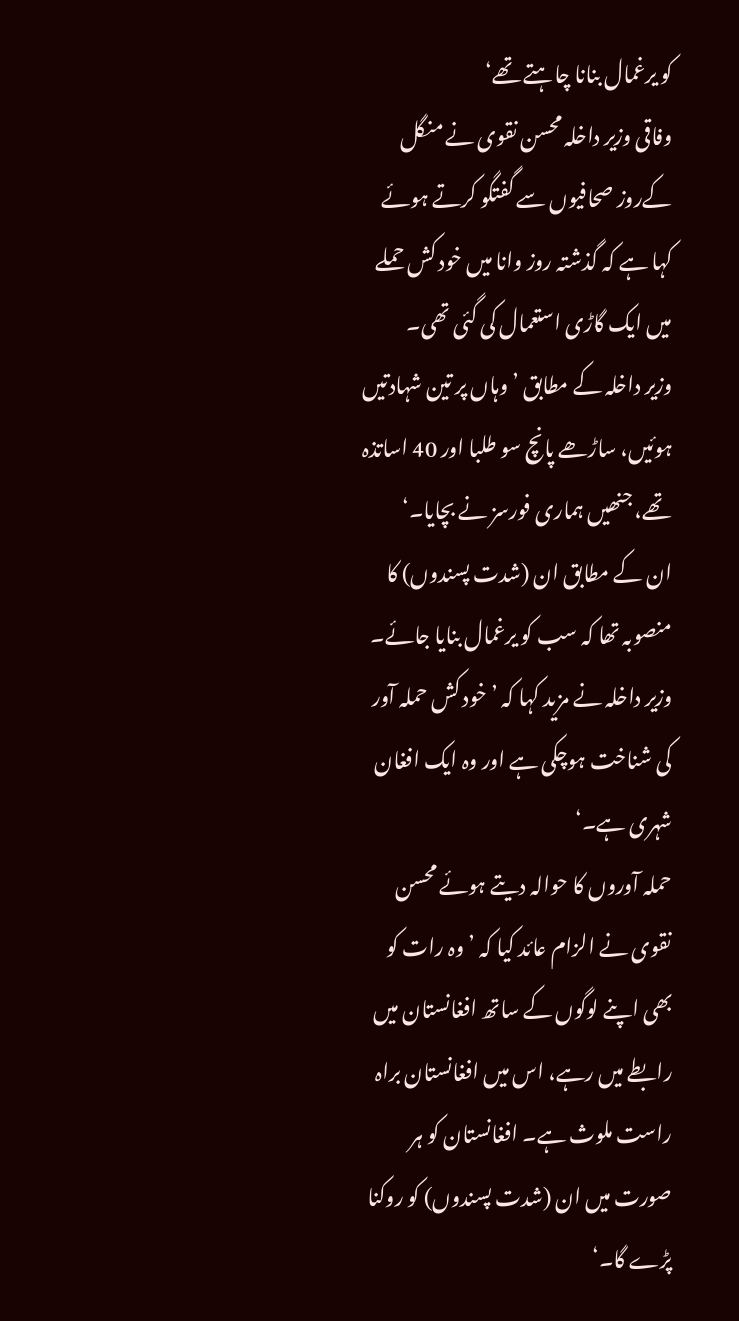کو یرغمال بنانا چاہتے تھے‘
وفاقی وزیر داخلہ محسن نقوی نے منگل کےروز صحافیوں سے گفتگو کرتے ہوئے کہا ہے کہ گذشتہ روز وانا میں خود کش حملے میں ایک گاڑی استعمال کی گئی تھی۔
وزیر داخلہ کے مطابق ’وہاں پر تین شہادتیں ہوئیں، ساڑھے پانچ سو طلبا اور 40 اساتذہ تھے، جنھیں ہماری فورسز نے بچایا۔‘
ان کے مطابق ان (شدت پسندوں) کا منصوبہ تھا کہ سب کو یرغمال بنایا جائے۔ وزیر داخلہ نے مزید کہا کہ ’خود کش حملہ آور کی شناخت ہوچکی ہے اور وہ ایک افغان شہری ہے۔‘
حملہ آوروں کا حوالہ دیتے ہوئے محسن نقوی نے الزام عائد کیا کہ ’وہ رات کو بھی اپنے لوگوں کے ساتھ افغانستان میں رابطے میں رہے، اس میں افغانستان براہ راست ملوث ہے۔ افغانستان کو ہر صورت میں ان (شدت پسندوں) کو روکنا پڑے گا۔‘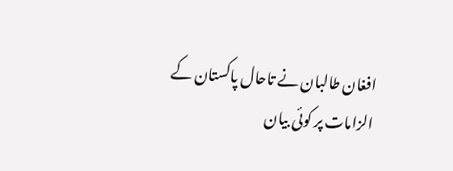افغان طالبان نے تاحال پاکستان کے الزامات پر کوئی بیان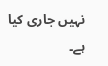نہیں جاری کیا ہے۔